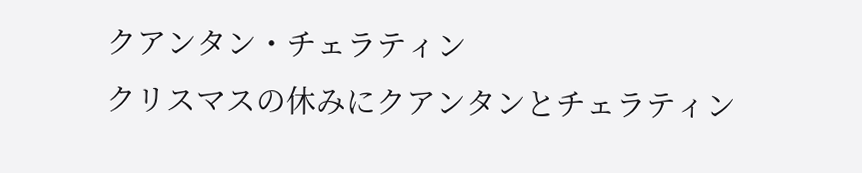クアンタン・チェラティン
クリスマスの休みにクアンタンとチェラティン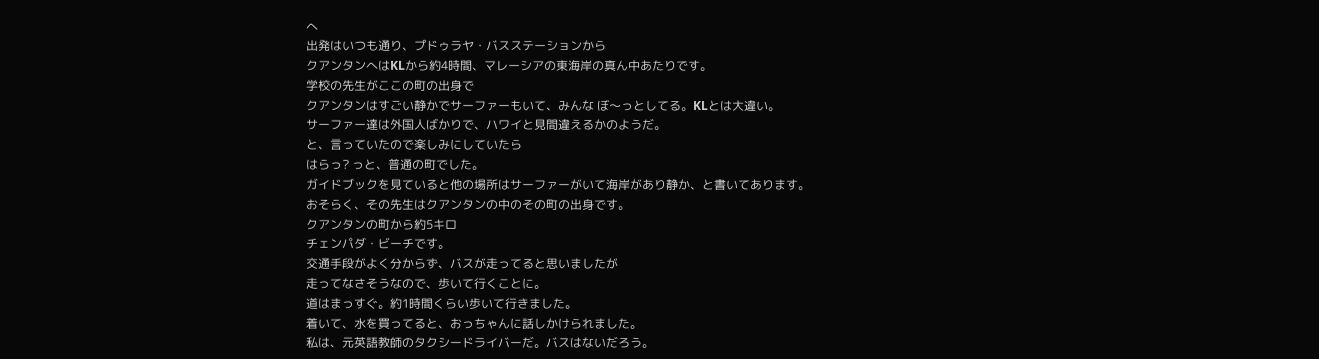へ
出発はいつも通り、プドゥラヤ・バスステーションから
クアンタンへはKLから約4時間、マレーシアの東海岸の真ん中あたりです。
学校の先生がここの町の出身で
クアンタンはすごい静かでサーファーもいて、みんな ぼ〜っとしてる。KLとは大違い。
サーファー達は外国人ばかりで、ハワイと見間違えるかのようだ。
と、言っていたので楽しみにしていたら
はらっ? っと、普通の町でした。
ガイドブックを見ていると他の場所はサーファーがいて海岸があり静か、と書いてあります。
おそらく、その先生はクアンタンの中のその町の出身です。
クアンタンの町から約5キロ
チェンパダ・ビーチです。
交通手段がよく分からず、バスが走ってると思いましたが
走ってなさそうなので、歩いて行くことに。
道はまっすぐ。約1時間くらい歩いて行きました。
着いて、水を買ってると、おっちゃんに話しかけられました。
私は、元英語教師のタクシードライバーだ。バスはないだろう。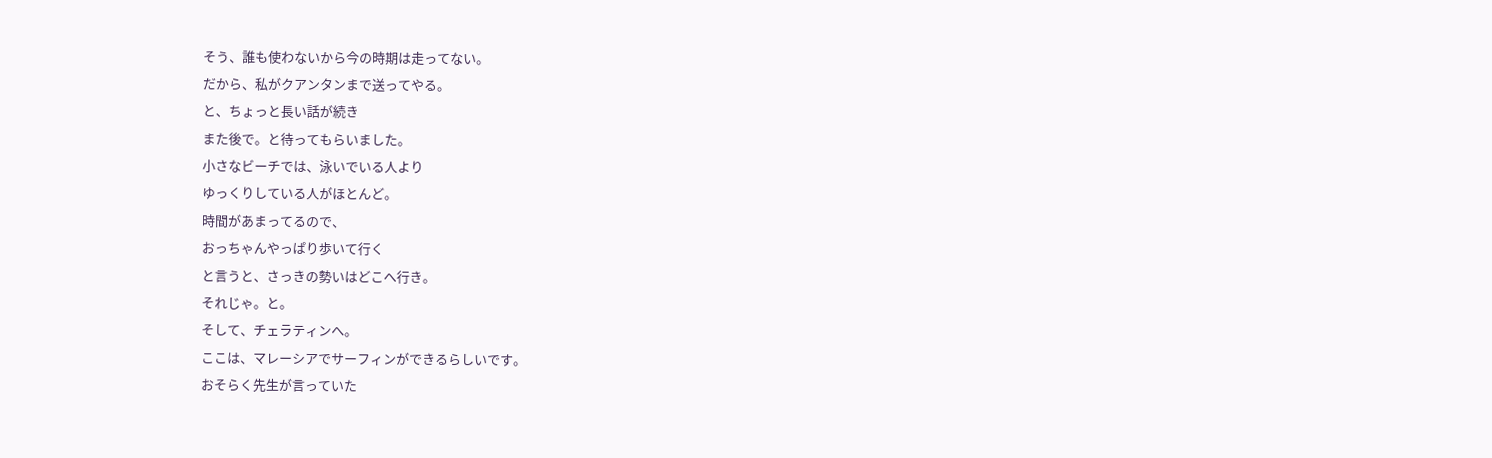そう、誰も使わないから今の時期は走ってない。
だから、私がクアンタンまで送ってやる。
と、ちょっと長い話が続き
また後で。と待ってもらいました。
小さなビーチでは、泳いでいる人より
ゆっくりしている人がほとんど。
時間があまってるので、
おっちゃんやっぱり歩いて行く
と言うと、さっきの勢いはどこへ行き。
それじゃ。と。
そして、チェラティンへ。
ここは、マレーシアでサーフィンができるらしいです。
おそらく先生が言っていた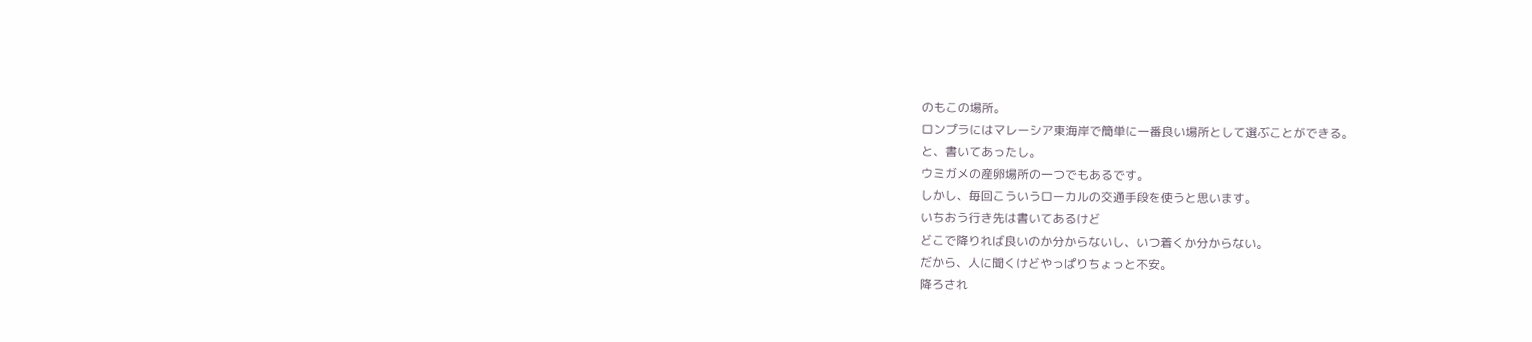のもこの場所。
ロンプラにはマレーシア東海岸で簡単に一番良い場所として選ぶことができる。
と、書いてあったし。
ウミガメの産卵場所の一つでもあるです。
しかし、毎回こういうローカルの交通手段を使うと思います。
いちおう行き先は書いてあるけど
どこで降りれば良いのか分からないし、いつ着くか分からない。
だから、人に聞くけどやっぱりちょっと不安。
降ろされ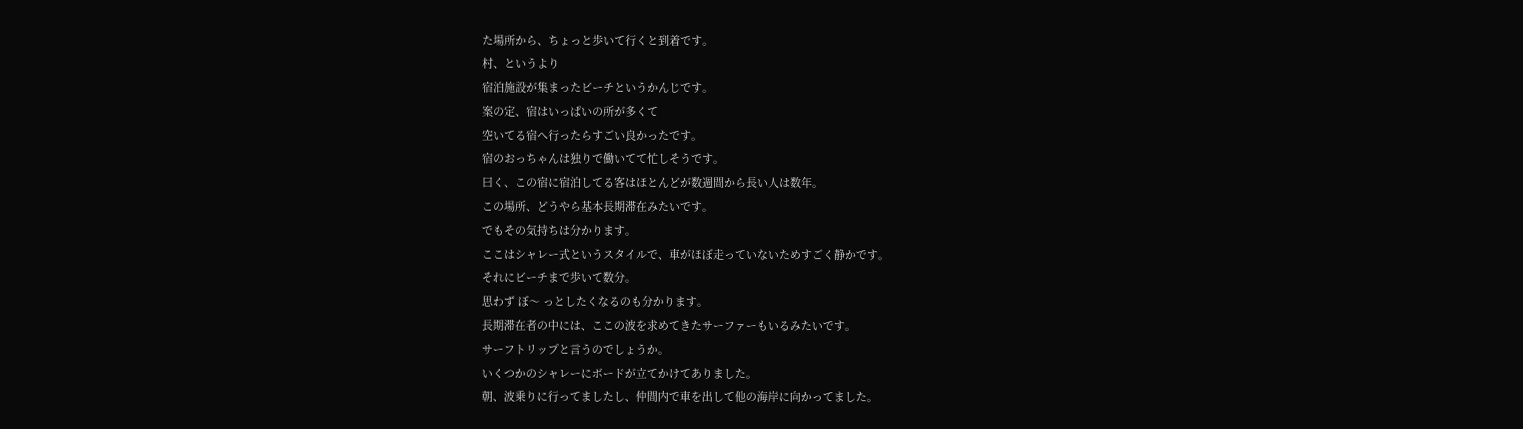た場所から、ちょっと歩いて行くと到着です。
村、というより
宿泊施設が集まったビーチというかんじです。
案の定、宿はいっぱいの所が多くて
空いてる宿へ行ったらすごい良かったです。
宿のおっちゃんは独りで働いてて忙しそうです。
曰く、この宿に宿泊してる客はほとんどが数週間から長い人は数年。
この場所、どうやら基本長期滞在みたいです。
でもその気持ちは分かります。
ここはシャレー式というスタイルで、車がほぼ走っていないためすごく静かです。
それにビーチまで歩いて数分。
思わず ぼ〜 っとしたくなるのも分かります。
長期滞在者の中には、ここの波を求めてきたサーファーもいるみたいです。
サーフトリップと言うのでしょうか。
いくつかのシャレーにボードが立てかけてありました。
朝、波乗りに行ってましたし、仲間内で車を出して他の海岸に向かってました。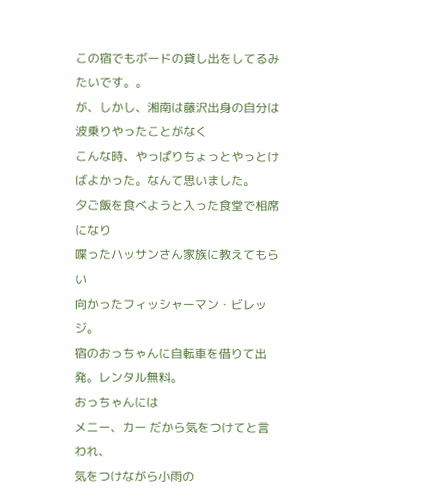この宿でもボードの貸し出をしてるみたいです。。
が、しかし、湘南は藤沢出身の自分は波乗りやったことがなく
こんな時、やっぱりちょっとやっとけばよかった。なんて思いました。
夕ご飯を食べようと入った食堂で相席になり
喋ったハッサンさん家族に教えてもらい
向かったフィッシャーマン・ビレッジ。
宿のおっちゃんに自転車を借りて出発。レンタル無料。
おっちゃんには
メニー、カー だから気をつけてと言われ、
気をつけながら小雨の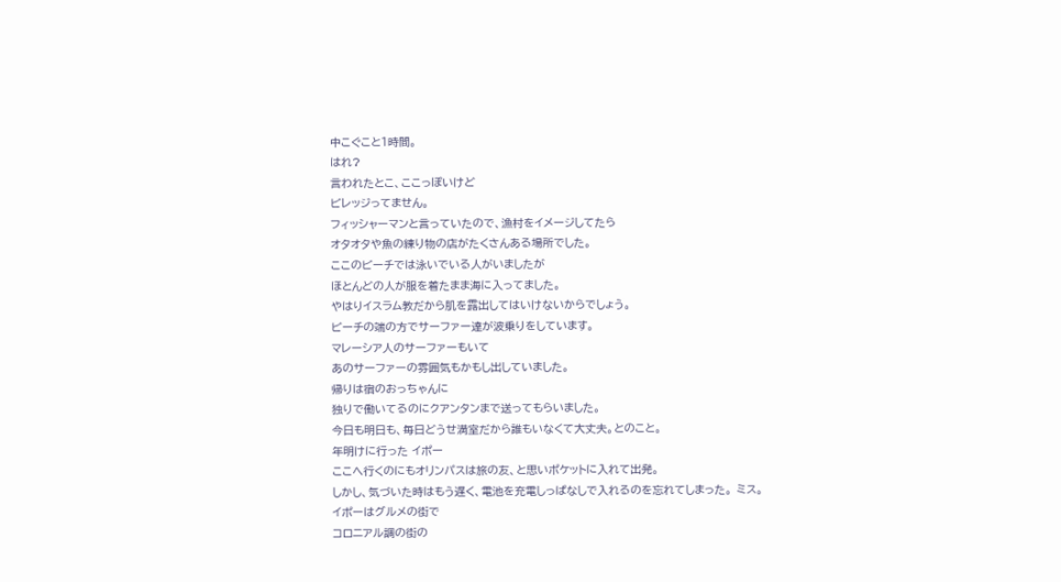中こぐこと1時間。
はれ?
言われたとこ、ここっぽいけど
ビレッジってません。
フィッシャーマンと言っていたので、漁村をイメージしてたら
オタオタや魚の練り物の店がたくさんある場所でした。
ここのビーチでは泳いでいる人がいましたが
ほとんどの人が服を着たまま海に入ってました。
やはりイスラム教だから肌を露出してはいけないからでしょう。
ビーチの端の方でサーファー達が波乗りをしています。
マレーシア人のサーファーもいて
あのサーファーの雰囲気もかもし出していました。
帰りは宿のおっちゃんに
独りで働いてるのにクアンタンまで送ってもらいました。
今日も明日も、毎日どうせ満室だから誰もいなくて大丈夫。とのこと。
年明けに行った イポー
ここへ行くのにもオリンパスは旅の友、と思いポケットに入れて出発。
しかし、気づいた時はもう遅く、電池を充電しっぱなしで入れるのを忘れてしまった。 ミス。
イポーはグルメの街で
コロニアル調の街の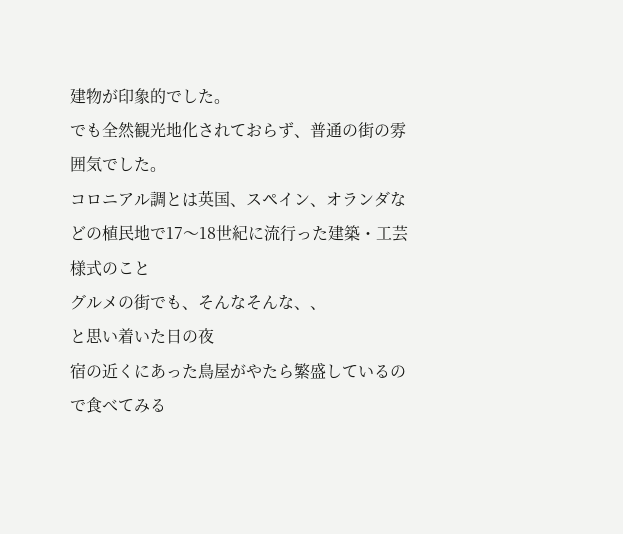建物が印象的でした。
でも全然観光地化されておらず、普通の街の雰囲気でした。
コロニアル調とは英国、スペイン、オランダなどの植民地で17〜18世紀に流行った建築・工芸様式のこと
グルメの街でも、そんなそんな、、
と思い着いた日の夜
宿の近くにあった鳥屋がやたら繁盛しているので食べてみる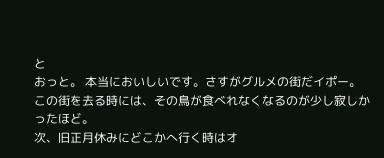と
おっと。 本当においしいです。さすがグルメの街だイポー。
この街を去る時には、その鳥が食べれなくなるのが少し寂しかったほど。
次、旧正月休みにどこかへ行く時はオ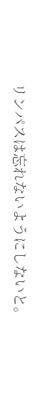リンパスは忘れないようにしないと。